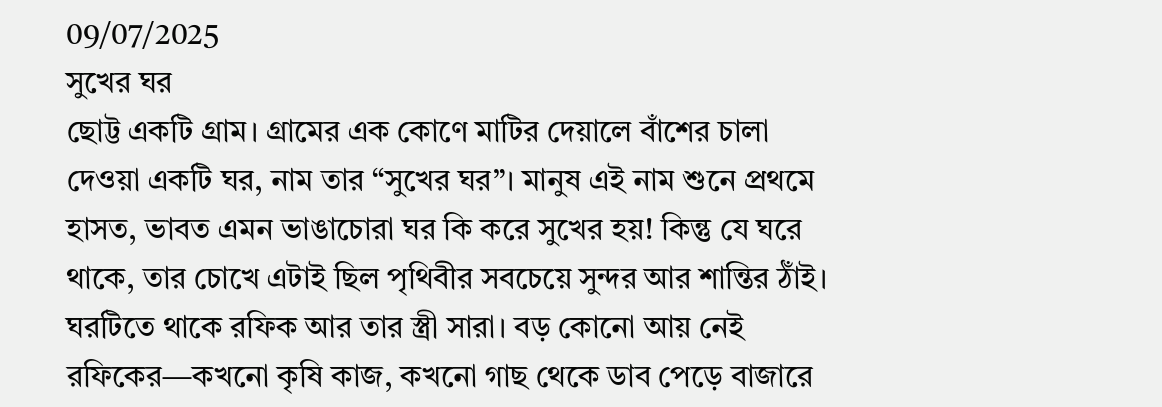09/07/2025
সুখের ঘর
ছোট্ট একটি গ্রাম। গ্রামের এক কোণে মাটির দেয়ালে বাঁশের চালা দেওয়া একটি ঘর, নাম তার “সুখের ঘর”। মানুষ এই নাম শুনে প্রথমে হাসত, ভাবত এমন ভাঙাচোরা ঘর কি করে সুখের হয়! কিন্তু যে ঘরে থাকে, তার চোখে এটাই ছিল পৃথিবীর সবচেয়ে সুন্দর আর শান্তির ঠাঁই।
ঘরটিতে থাকে রফিক আর তার স্ত্রী সারা। বড় কোনো আয় নেই রফিকের—কখনো কৃষি কাজ, কখনো গাছ থেকে ডাব পেড়ে বাজারে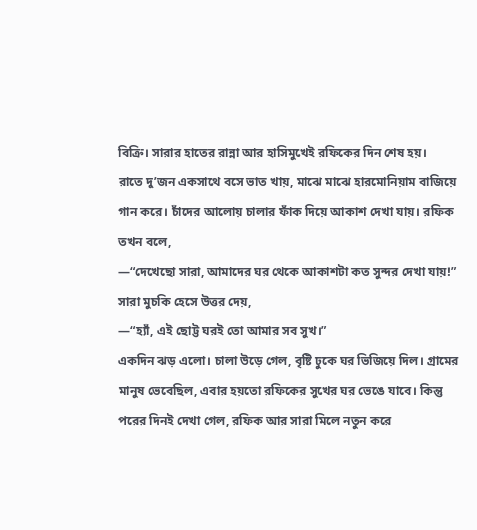বিক্রি। সারার হাতের রান্না আর হাসিমুখেই রফিকের দিন শেষ হয়।
রাতে দু’জন একসাথে বসে ভাত খায়, মাঝে মাঝে হারমোনিয়াম বাজিয়ে গান করে। চাঁদের আলোয় চালার ফাঁক দিয়ে আকাশ দেখা যায়। রফিক তখন বলে,
—“দেখেছো সারা, আমাদের ঘর থেকে আকাশটা কত সুন্দর দেখা যায়!”
সারা মুচকি হেসে উত্তর দেয়,
—“হ্যাঁ, এই ছোট্ট ঘরই তো আমার সব সুখ।”
একদিন ঝড় এলো। চালা উড়ে গেল, বৃষ্টি ঢুকে ঘর ভিজিয়ে দিল। গ্রামের মানুষ ভেবেছিল, এবার হয়তো রফিকের সুখের ঘর ভেঙে যাবে। কিন্তু পরের দিনই দেখা গেল, রফিক আর সারা মিলে নতুন করে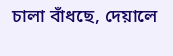চালা বাঁধছে, দেয়ালে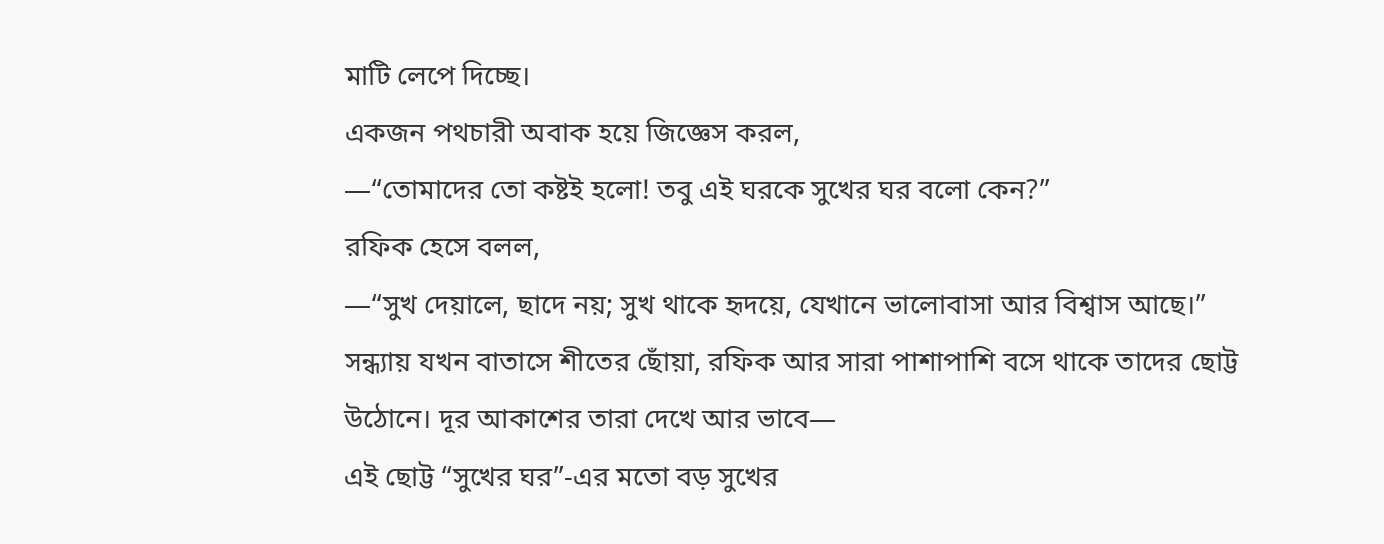মাটি লেপে দিচ্ছে।
একজন পথচারী অবাক হয়ে জিজ্ঞেস করল,
—“তোমাদের তো কষ্টই হলো! তবু এই ঘরকে সুখের ঘর বলো কেন?”
রফিক হেসে বলল,
—“সুখ দেয়ালে, ছাদে নয়; সুখ থাকে হৃদয়ে, যেখানে ভালোবাসা আর বিশ্বাস আছে।”
সন্ধ্যায় যখন বাতাসে শীতের ছোঁয়া, রফিক আর সারা পাশাপাশি বসে থাকে তাদের ছোট্ট উঠোনে। দূর আকাশের তারা দেখে আর ভাবে—
এই ছোট্ট “সুখের ঘর”-এর মতো বড় সুখের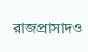রাজপ্রাসাদও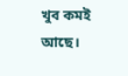খুব কমই আছে।